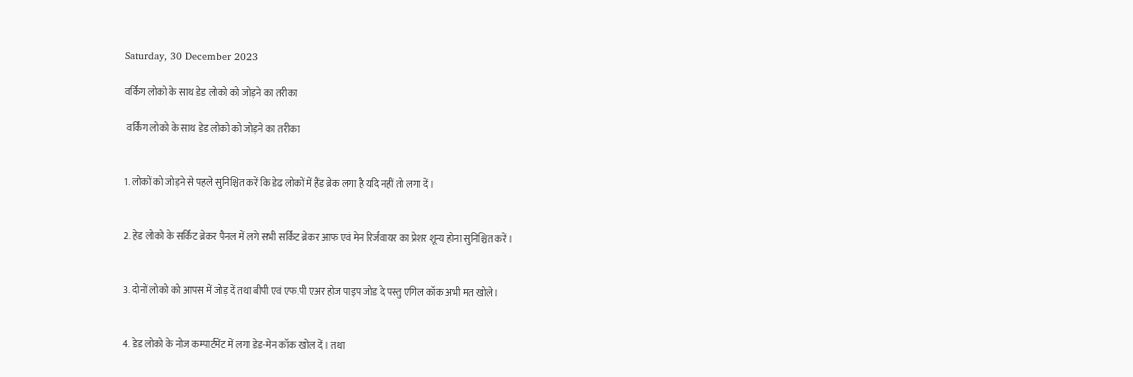Saturday, 30 December 2023

वर्किंग लोको के साथ डेड लोको को जोड़ने का तरीका

 वर्किंग लोको के साथ डेड लोको को जोड़ने का तरीका


1. लोकों को जोड़ने से पहले सुनिश्चित करें कि डेढ लोकों में हैंड ब्रेक लगा है यदि नहीं तो लगा दें।


2. हेड लोको के सर्किट ब्रेकर पैनल में लगे सभी सर्किट ब्रेकर आफ एवं मेन रिर्जवायर का प्रेशर शून्य होना सुनिश्चित करें।


3. दोनों लोको को आपस में जोड़ दें तथा बीपी एवं एफ.पी एअर होज पाइप जोड दे पस्तु एगिल कॉक अभी मत खोले।


4. डेड लोको के नोज कम्पार्टमेंट में लगा डेड-मेन कॉक खोल दें। तथा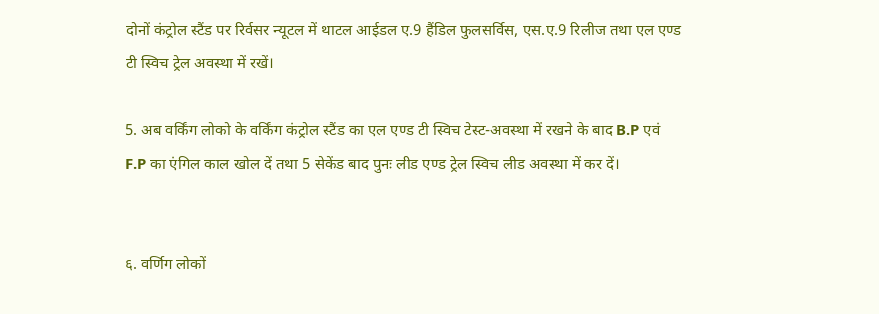दोनों कंट्रोल स्टैंड पर रिर्वसर न्यूटल में थाटल आईडल ए.9 हैंडिल फुलसर्विस, एस.ए.9 रिलीज तथा एल एण्ड टी स्विच ट्रेल अवस्था में रखें।

5. अब वर्किंग लोको के वर्किंग कंट्रोल स्टैंड का एल एण्ड टी स्विच टेस्ट-अवस्था में रखने के बाद B.P एवं F.P का एंगिल काल खोल दें तथा 5 सेकेंड बाद पुनः लीड एण्ड ट्रेल स्विच लीड अवस्था में कर दें।


६. वर्णिग लोकों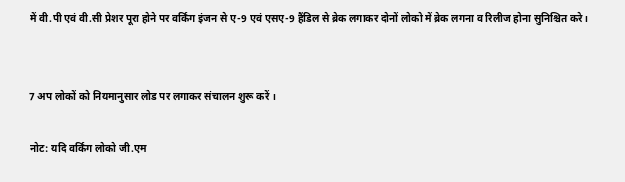में वी.पी एवं वी.सी प्रेशर पूरा होने पर वर्किंग इंजन से ए-9 एवं एसए-9 हैंडिल से ब्रेक लगाकर दोनों लोको में ब्रेक लगना व रिलीज होना सुनिश्चित करे।


7 अप लोकों को नियमानुसार लोड पर लगाकर संचालन शुरू करें ।

नोट: यदि वर्किंग लोको जी.एम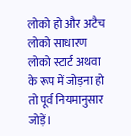लोको हो और अटैच लोको साधारण लोको स्टार्ट अथवा के रूप में जोड़ना हो तो पूर्व नियमानुसार जोड़ें।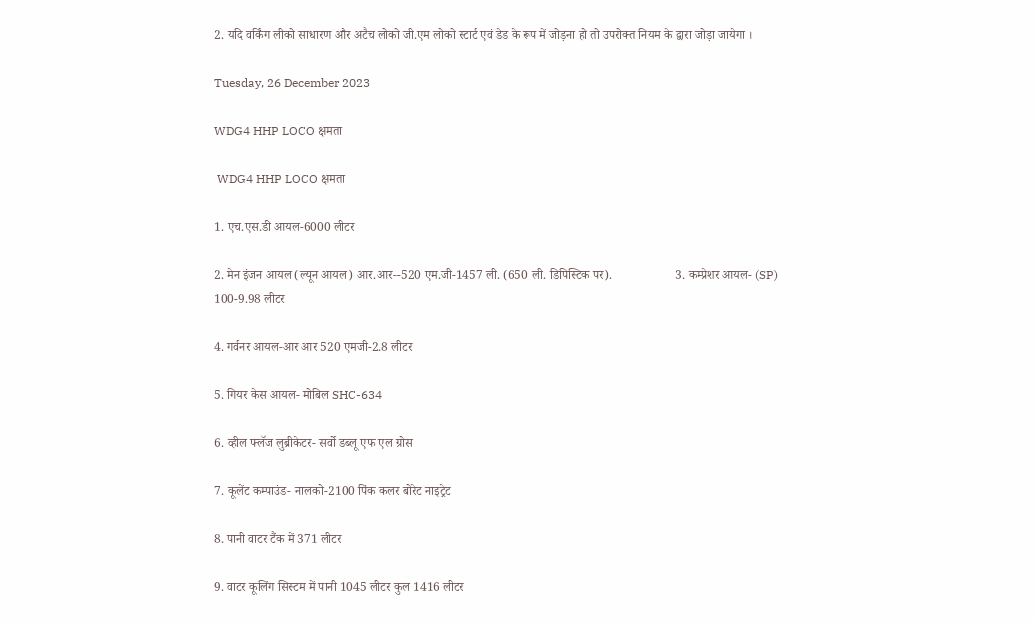2. यदि वर्किंग लीको साधारण और अटैच लोको जी.एम लोको स्टार्ट एवं डेड के रूप में जोड़ना हो तो उपरोक्त नियम के द्वारा जोड़ा जायेगा ।

Tuesday, 26 December 2023

WDG4 HHP LOCO क्षमता

 WDG4 HHP LOCO क्षमता

1. एच.एस.डी आयल-6000 लीटर

2. मेन इंजन आयल (ल्यून आयल) आर.आर--520 एम.जी-1457 ली. (650 ली. डिपिस्टिक पर).                    3. कम्प्रेशर आयल- (SP) 100-9.98 लीटर

4. गर्वनर आयल-आर आर 520 एमजी-2.8 लीटर

5. गियर केस आयल- मोबिल SHC-634

6. व्हील फ्लॅज लुब्रीकेटर- सर्वो डब्लू एफ एल ग्रोस

7. कूलेंट कम्पाउंड- नालको-2100 पिंक कलर बोरेट नाइट्रेट

8. पानी वाटर टैंक में 371 लीटर

9. वाटर कूलिंग सिस्टम में पानी 1045 लीटर कुल 1416 लीटर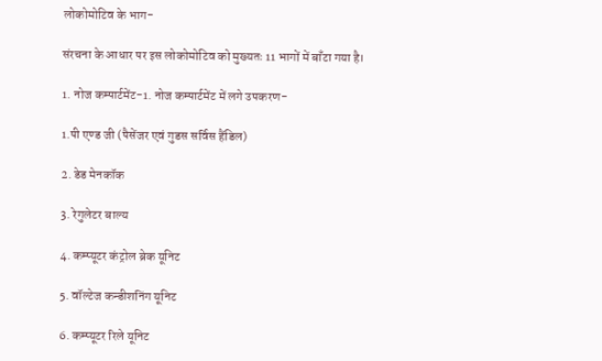लोकोमोटिव के भाग-

संरचना के आधार पर इस लोकोमोटिव को मुख्यतः 11 भागों में बाँटा गया है।

1. नोज कम्पार्टमेंट-1. नोज कम्पार्टमेंट में लगे उपकरण-

1.पी एण्ड जी (पैसेंजर एवं गुडस सर्विस हैंडिल)

2. डेड मेनकॉक

3. रेगुलेटर बाल्य

4. कम्प्यूटर कंट्रोल ब्रेक यूनिट

5. वॉल्टेज कन्डीशनिंग यूनिट

6. कम्प्यूटर रिले यूनिट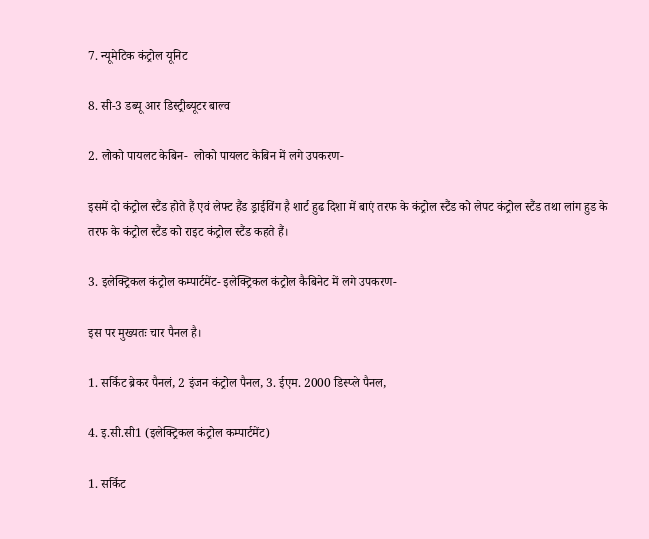7. न्यूमेटिक कंट्रोल यूनिट

8. सी-3 डब्यू आर डिस्ट्रीब्यूटर बाल्व

2. लोको पायलट केबिन-  लोको पायलट केबिन में लगे उपकरण-

इसमें दो कंट्रोल स्टैंड होते हैं एवं लेफ्ट हैंड ड्राईविंग है शार्ट हुढ दिशा में बाएं तरफ के कंट्रोल स्टैंड को लेपट कंट्रोल स्टैंड तथा लांग हुड के तरफ के कंट्रोल स्टैंड को राइट कंट्रोल स्टैंड कहते हैं।

3. इलेक्ट्रिकल कंट्रोल कम्पार्टमेंट- इलेक्ट्रिकल कंट्रोल कैबिनेट में लगे उपकरण-

इस पर मुख्यतः चार पैनल है।

1. सर्किट ब्रेकर पैनलं, 2 इंजन कंट्रोल पैनल, 3. ईएम. 2000 डिस्प्ले पैनल,

4. इ.सी.सी1 (इलेक्ट्रिकल कंट्रोल कम्पार्टमेंट)

1. सर्किट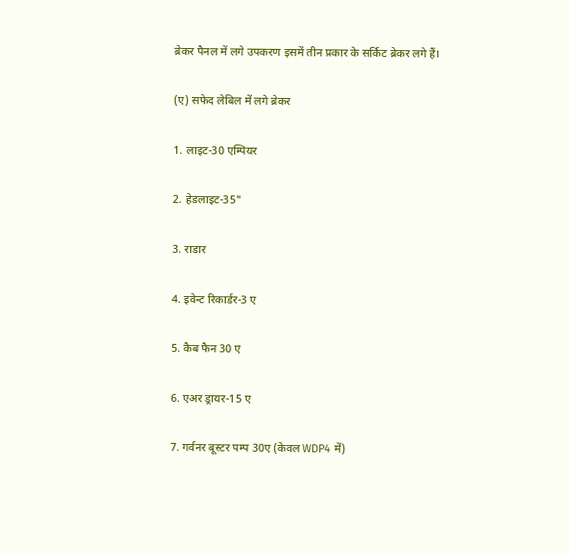ब्रेकर पैनल में लगे उपकरण इसमें तीन प्रकार के सर्किट ब्रेकर लगे हैं।

(ए) सफेद लेबिल में लगे ब्रेकर

1. लाइट-30 एम्पियर

2. हेडलाइट-35"

3. राडार

4. इवेन्ट रिकार्डर-3 ए

5. कैब फैन 30 ए

6. एअर ड्रायर-15 ए

7. गर्वनर बूस्टर पम्प 30ए (केवल WDP4 में)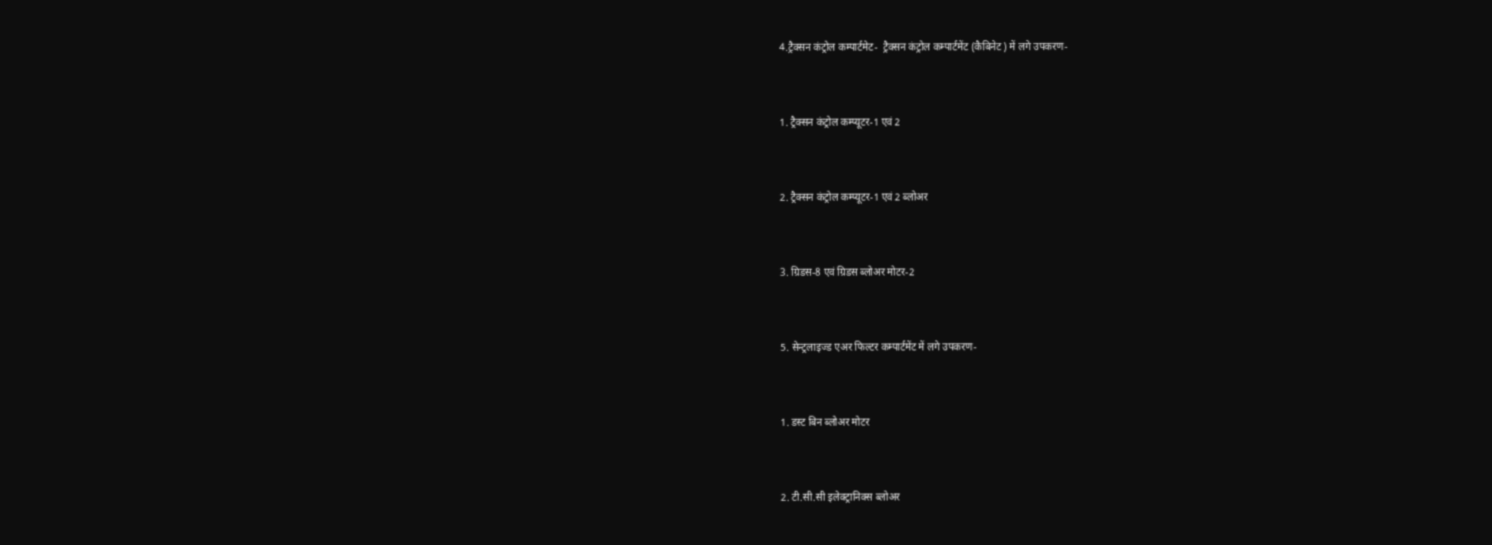4.ट्रैक्सन कंट्रोल कम्पार्टमेट-  ट्रैक्सन कंट्रोल कम्पार्टमेंट (कैबिनेट) में लगे उपकरण-


1. ट्रैक्सन कंट्रोल कम्प्यूटर-1 एवं 2


2. ट्रैक्सन कंट्रोल कम्प्यूटर-1 एवं 2 ब्लोअर


3. ग्रिडस-8 एवं ग्रिडस ब्लोअर मोटर-2


5. सेन्ट्रलाइज्ड एअर फिल्टर कम्पार्टमेंट में लगे उपकरण-


1. डस्ट बिन ब्लोअर मोटर


2. टी.सी.सी इलेक्ट्रानिक्स ब्लोअर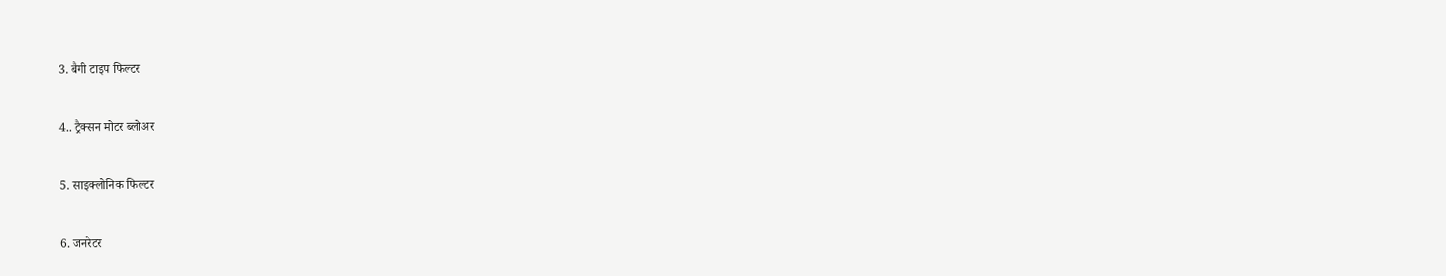3. बैगी टाइप फिल्टर


4.. ट्रैक्सन मोटर ब्लोअर


5. साइक्लोनिक फिल्टर


6. जनरेटर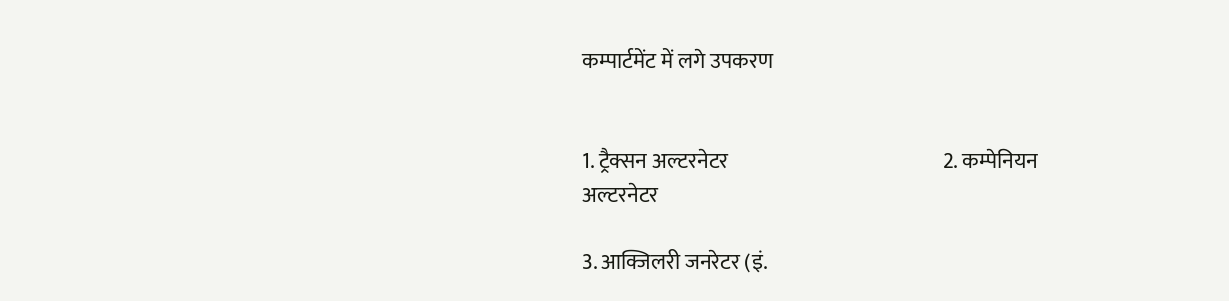कम्पार्टमेंट में लगे उपकरण


1. ट्रैक्सन अल्टरनेटर                                                   2. कम्पेनियन अल्टरनेटर

3. आक्जिलरी जनरेटर (इं.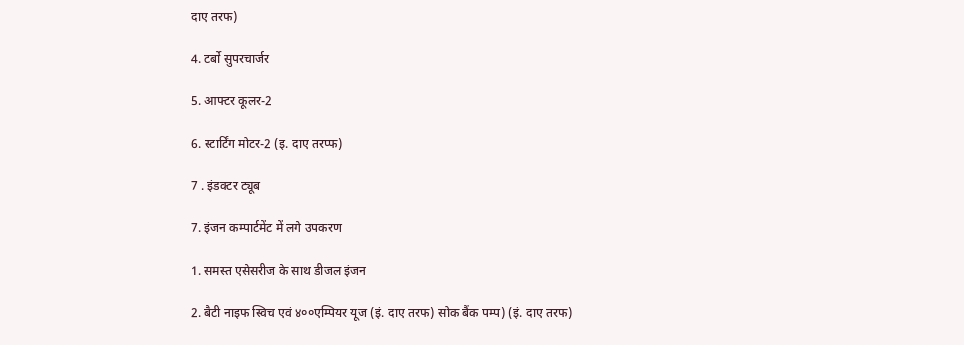दाए तरफ)

4. टर्बो सुपरचार्जर

5. आफ्टर कूलर-2

6. स्टार्टिंग मोटर-2 (इ. दाए तरप्फ)

7 . इंडक्टर ट्यूब

7. इंजन कम्पार्टमेंट में लगे उपकरण

1. समस्त एसेसरीज के साथ डीजल इंजन

2. बैटी नाइफ स्विच एवं ४००एम्पियर यूज (इं. दाए तरफ) सोक बैंक पम्प) (इं. दाए तरफ)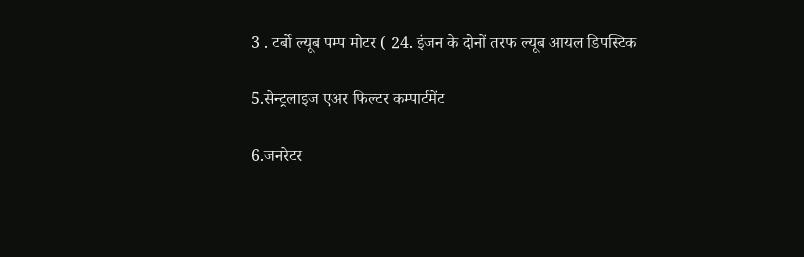3 . टर्बो ल्यूब पम्प मोटर ( 24. इंजन के दोनों तरफ ल्यूब आयल डिपस्टिक

5.सेन्ट्रलाइज एअर फिल्टर कम्पार्टमेंट

6.जनरेटर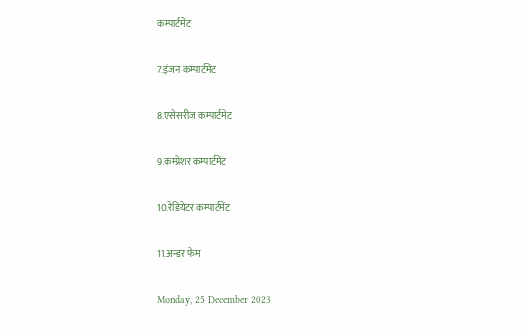कम्पार्टमेंट

7.इंजन कम्पार्टमेंट

8.एसेसरीज कम्पार्टमेट

9.कम्प्रेशर कम्पार्टमेंट

10.रेडियेटर कम्पार्टमेंट

11.अन्डर फेम

Monday, 25 December 2023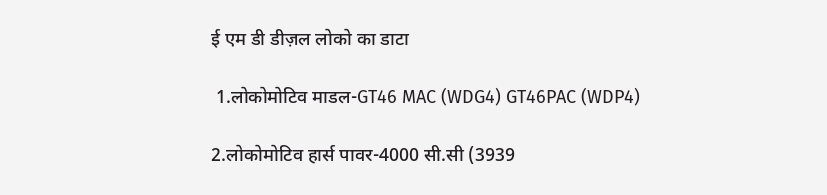ई एम डी डीज़ल लोको का डाटा

 1.लोकोमोटिव माडल-GT46 MAC (WDG4) GT46PAC (WDP4)

2.लोकोमोटिव हार्स पावर-4000 सी.सी (3939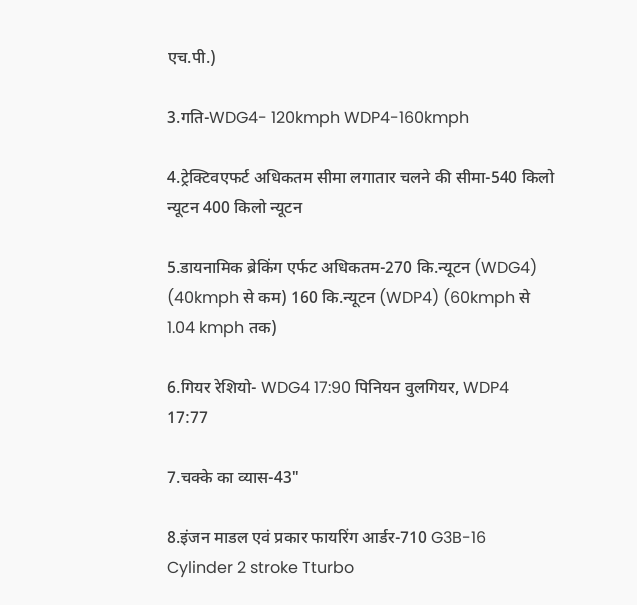एच.पी.)

3.गति-WDG4- 120kmph WDP4-160kmph

4.ट्रेक्टिवएफर्ट अधिकतम सीमा लगातार चलने की सीमा-540 किलो न्यूटन 400 किलो न्यूटन

5.डायनामिक ब्रेकिंग एर्फट अधिकतम-270 कि.न्यूटन (WDG4) (40kmph से कम) 160 कि.न्यूटन (WDP4) (60kmph से 1.04 kmph तक)

6.गियर रेशियो- WDG4 17:90 पिनियन वुलगियर, WDP4 17:77

7.चक्के का व्यास-43"

8.इंजन माडल एवं प्रकार फायरिंग आर्डर-710 G3B-16 Cylinder 2 stroke Tturbo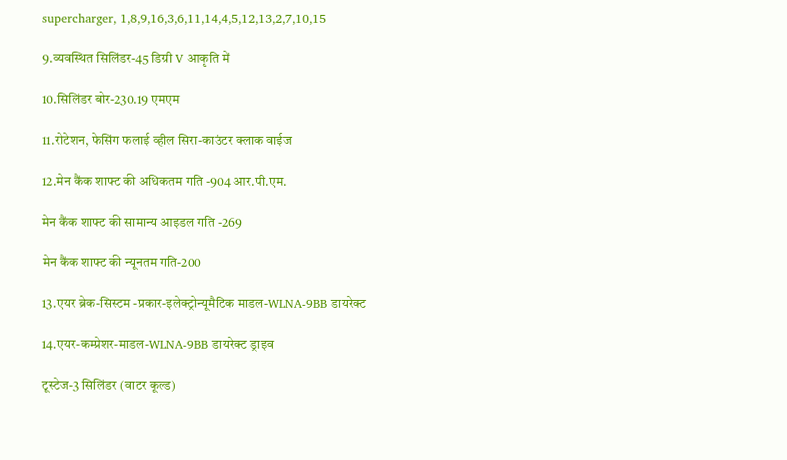supercharger, 1,8,9,16,3,6,11,14,4,5,12,13,2,7,10,15

9.व्यवस्थित सिलिंडर-45 डिग्री V आकृति में

10.सिलिंडर बोर-230.19 एमएम

11.रोटेशन, फेसिंग फलाई व्हील सिरा-काउंटर क्लाक वाईज

12.मेन कैंक शाफ्ट की अधिकतम गति -904 आर.पी.एम.

मेन कैंक शाफ्ट की सामान्य आइडल गति -269

मेन कैंक शाफ्ट की न्यूनतम गति-200

13.एयर ब्रेक-सिस्टम -प्रकार-इलेक्ट्रोन्यूमैटिक माडल-WLNA-9BB डायरेक्ट

14.एयर-कम्प्रेशर-माडल-WLNA-9BB डायरेक्ट ड्राइव

टूस्टेज-3 सिलिंडर (वाटर कूल्ड)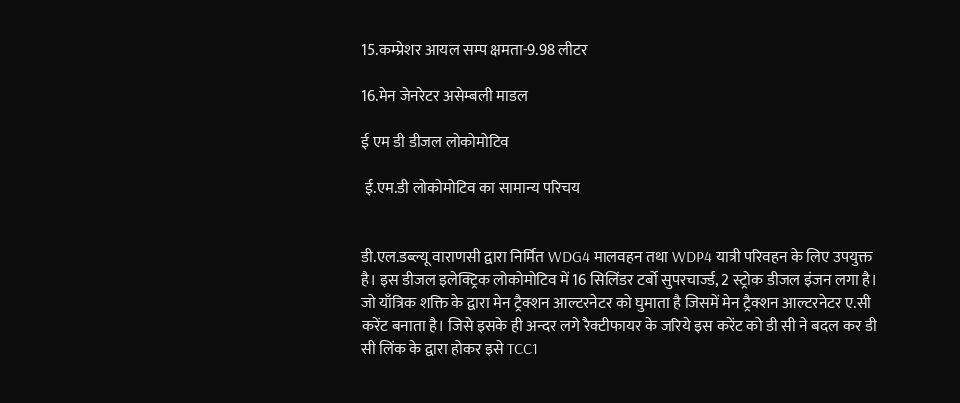15.कम्प्रेशर आयल सम्प क्षमता-9.98 लीटर

16.मेन जेनरेटर असेम्बली माडल

ई एम डी डीजल लोकोमोटिव

 ई.एम.डी लोकोमोटिव का सामान्य परिचय


डी.एल.डब्ल्यू वाराणसी द्वारा निर्मित WDG4 मालवहन तथा WDP4 यात्री परिवहन के लिए उपयुक्त है। इस डीजल इलेक्ट्रिक लोकोमोटिव में 16 सिलिंडर टर्बो सुपरचार्ज्ड, 2 स्ट्रोक डीजल इंजन लगा है। जो याँत्रिक शक्ति के द्वारा मेन ट्रैक्शन आल्टरनेटर को घुमाता है जिसमें मेन ट्रैक्शन आल्टरनेटर ए.सी करेंट बनाता है। जिसे इसके ही अन्दर लगे रैक्टीफायर के जरिये इस करेंट को डी सी ने बदल कर डी सी लिंक के द्वारा होकर इसे TCC1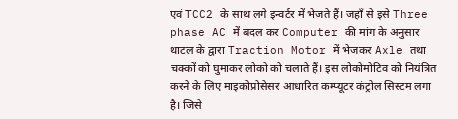एवं TCC2 के साथ लगे इन्वर्टर में भेजते हैं। जहाँ से इसे Three phase AC में बदल कर Computer की मांग के अनुसार थाटल के द्वारा Traction Motor में भेजकर Axle तथा चक्कों को घुमाकर लोको को चलाते हैं। इस लोकोमोटिव को नियंत्रित करने के लिए माइकोप्रोसेसर आधारित कम्प्यूटर कंट्रोल सिस्टम लगा है। जिसे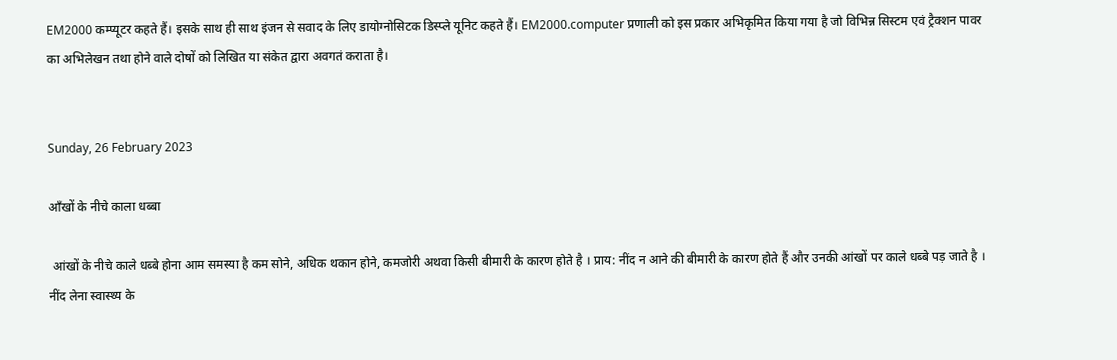EM2000 कम्प्यूटर कहते हैं। इसके साथ ही साथ इंजन से सवाद के लिए डायोग्नोसिटक डिस्प्ले यूनिट कहते हैं। EM2000.computer प्रणाली को इस प्रकार अभिकृमित किया गया है जो विभिन्न सिस्टम एवं ट्रैक्शन पावर का अभिलेखन तथा होने वाले दोषों को लिखित या संकेत द्वारा अवगतं कराता है।


Sunday, 26 February 2023

आँखों के नीचे काला धब्बा

 आंखों के नीचे काले धब्बे होना आम समस्या है कम सोने, अधिक थकान होने, कमजोरी अथवा किसी बीमारी के कारण होते है । प्राय: नींद न आने की बीमारी के कारण होते हैं और उनकी आंखों पर काले धब्बे पड़ जाते है । नींद लेना स्वास्थ्य के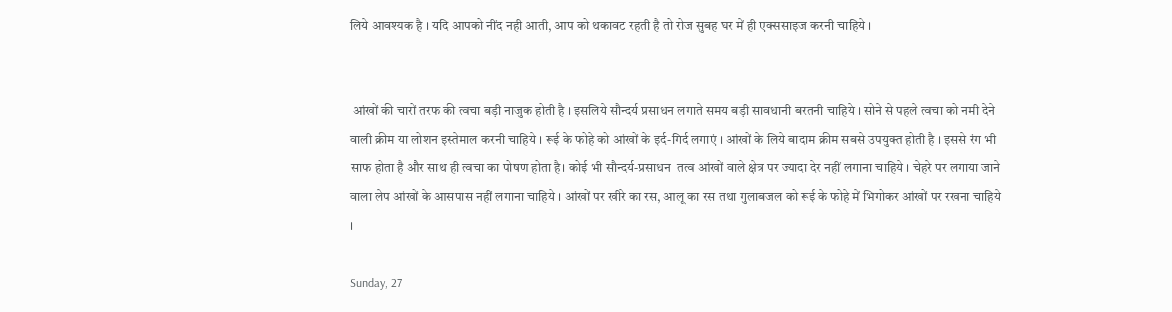लिये आवश्यक है । यदि आपको नींद नही आती, आप को थकावट रहती है तो रोज सुबह घर में ही एक्ससाइज करनी चाहिये ।


 आंखों की चारों तरफ की त्वचा बड़ी नाजुक होती है । इसलिये सौन्दर्य प्रसाधन लगाते समय बड़ी सावधानी बरतनी चाहिये । सोने से पहले त्वचा को नमी देने वाली क्रीम या लोशन इस्तेमाल करनी चाहिये । रूई के फोहे को आंखों के इर्द-गिर्द लगाएं । आंखों के लिये बादाम क्रीम सबसे उपयुक्त होती है । इससे रंग भी साफ होता है और साथ ही त्वचा का पोषण होता है। कोई भी सौन्दर्य-प्रसाधन  तत्व आंखों वाले क्षेत्र पर ज्यादा देर नहीं लगाना चाहिये । चेहरे पर लगाया जाने वाला लेप आंखों के आसपास नहीं लगाना चाहिये । आंखों पर खीरे का रस, आलू का रस तथा गुलाबजल को रूई के फोहे में भिगोकर आंखों पर रखना चाहिये ।

Sunday, 27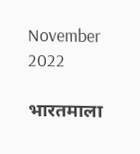November 2022

भारतमाला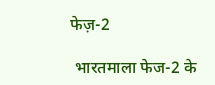फेज़-2

 भारतमाला फेज-2 के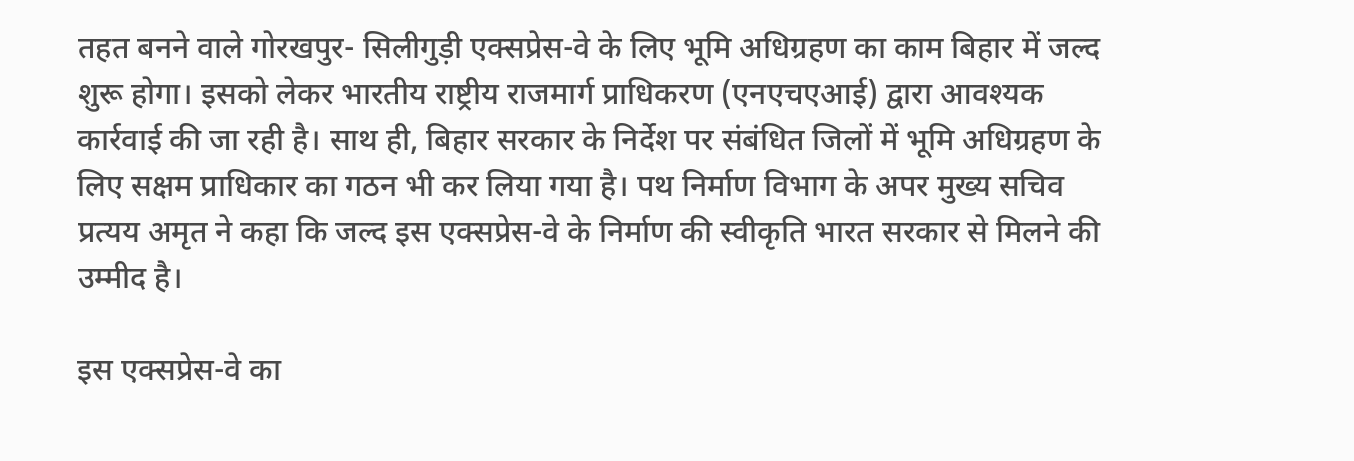तहत बनने वाले गोरखपुर- सिलीगुड़ी एक्सप्रेस-वे के लिए भूमि अधिग्रहण का काम बिहार में जल्द शुरू होगा। इसको लेकर भारतीय राष्ट्रीय राजमार्ग प्राधिकरण (एनएचएआई) द्वारा आवश्यक कार्रवाई की जा रही है। साथ ही, बिहार सरकार के निर्देश पर संबंधित जिलों में भूमि अधिग्रहण के लिए सक्षम प्राधिकार का गठन भी कर लिया गया है। पथ निर्माण विभाग के अपर मुख्य सचिव प्रत्यय अमृत ने कहा कि जल्द इस एक्सप्रेस-वे के निर्माण की स्वीकृति भारत सरकार से मिलने की उम्मीद है।

इस एक्सप्रेस-वे का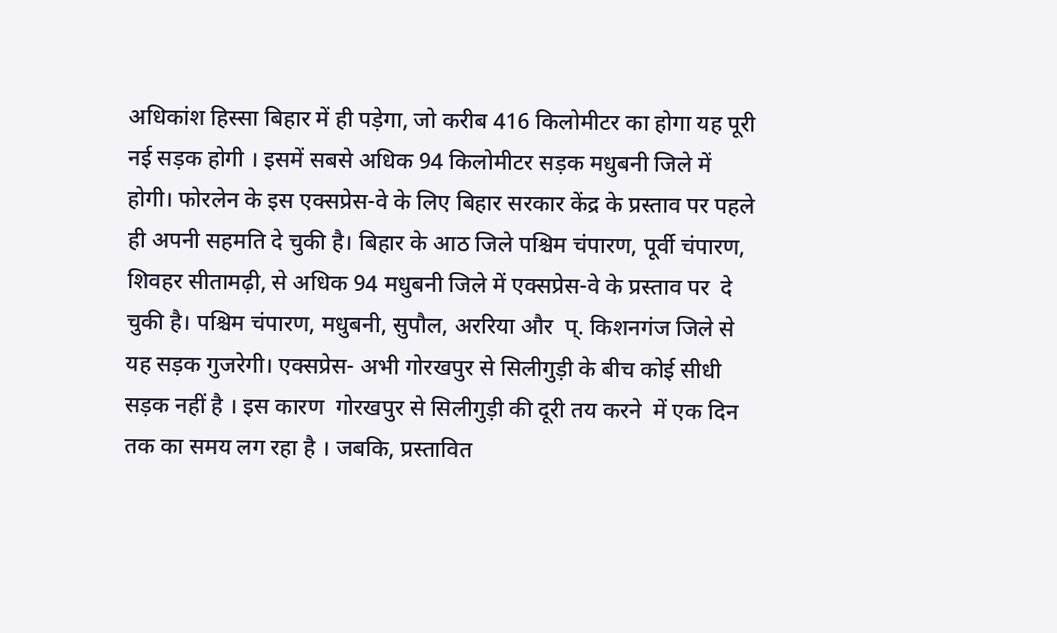अधिकांश हिस्सा बिहार में ही पड़ेगा, जो करीब 416 किलोमीटर का होगा यह पूरी नई सड़क होगी । इसमें सबसे अधिक 94 किलोमीटर सड़क मधुबनी जिले में होगी। फोरलेन के इस एक्सप्रेस-वे के लिए बिहार सरकार केंद्र के प्रस्ताव पर पहले ही अपनी सहमति दे चुकी है। बिहार के आठ जिले पश्चिम चंपारण, पूर्वी चंपारण, शिवहर सीतामढ़ी, से अधिक 94 मधुबनी जिले में एक्सप्रेस-वे के प्रस्ताव पर  दे चुकी है। पश्चिम चंपारण, मधुबनी, सुपौल, अररिया और  प्. किशनगंज जिले से यह सड़क गुजरेगी। एक्सप्रेस- अभी गोरखपुर से सिलीगुड़ी के बीच कोई सीधी सड़क नहीं है । इस कारण  गोरखपुर से सिलीगुड़ी की दूरी तय करने  में एक दिन तक का समय लग रहा है । जबकि, प्रस्तावित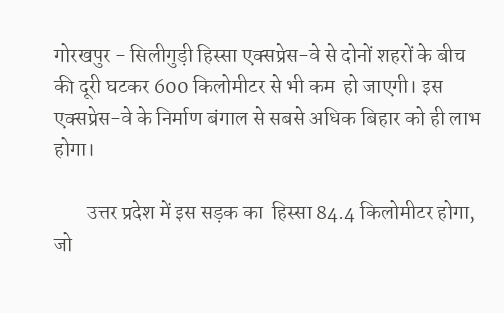गोरखपुर - सिलीगुड़ी हिस्सा एक्सप्रेस-वे से दोनों शहरों के बीच की दूरी घटकर 600 किलोमीटर से भी कम  हो जाएगी। इस एक्सप्रेस-वे के निर्माण बंगाल से सबसे अधिक बिहार को ही लाभ होगा।

        उत्तर प्रदेश में इस सड़क का  हिस्सा 84.4 किलोमीटर होगा, जो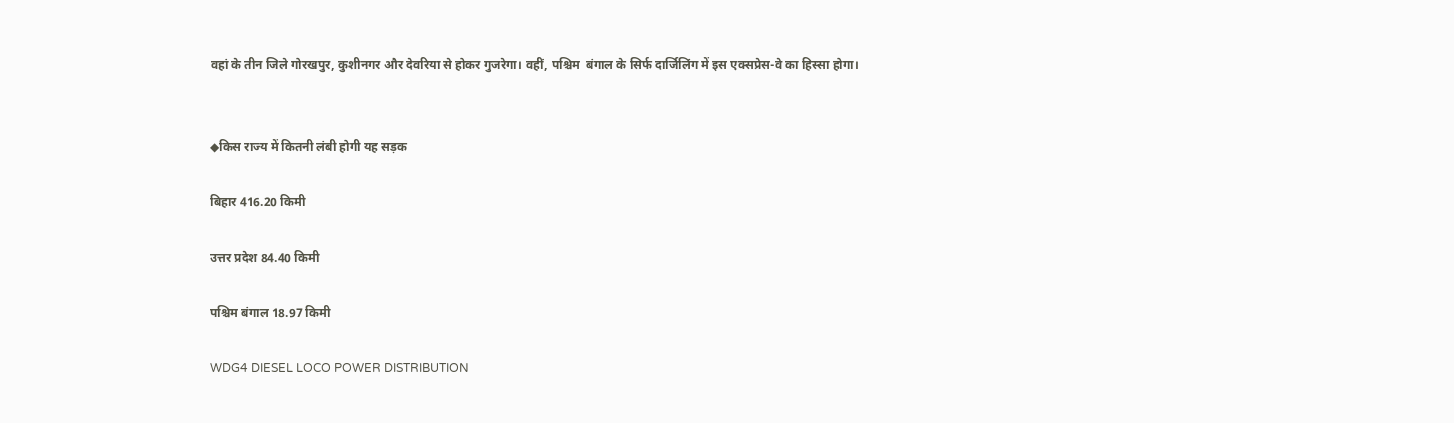वहां के तीन जिले गोरखपुर, कुशीनगर और देवरिया से होकर गुजरेगा। वहीं, पश्चिम  बंगाल के सिर्फ दार्जिलिंग में इस एक्सप्रेस-वे का हिस्सा होगा।


◆किस राज्य में कितनी लंबी होगी यह सड़क

बिहार 416.20 किमी

उत्तर प्रदेश 84.40 किमी

पश्चिम बंगाल 18.97 किमी

WDG4 DIESEL LOCO POWER DISTRIBUTION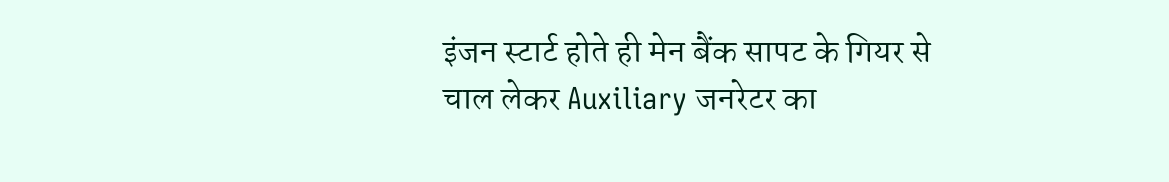इंजन स्टार्ट होते ही मेन बैंक सापट के गियर से चाल लेकर Auxiliary जनरेटर का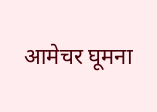आमेचर घूमना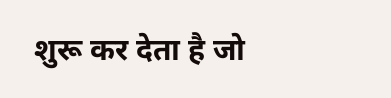शुरू कर देता है जो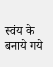स्वंय के बनाये गये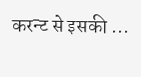करन्ट से इसकी ...